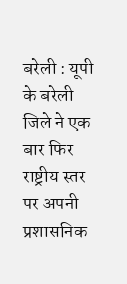बरेली : यूपी के बरेली जिले ने एक बार फिर राष्ट्रीय स्तर पर अपनी प्रशासनिक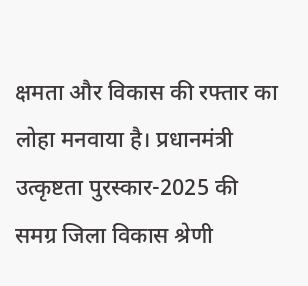क्षमता और विकास की रफ्तार का लोहा मनवाया है। प्रधानमंत्री उत्कृष्टता पुरस्कार-2025 की समग्र जिला विकास श्रेणी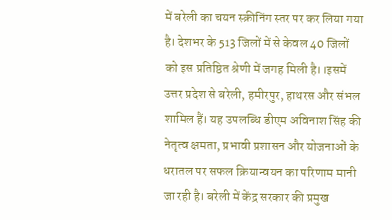में बरेली का चयन स्क्रीनिंग स्तर पर कर लिया गया है। देशभर के 513 जिलों में से केवल 40 जिलों को इस प्रतिष्ठित श्रेणी में जगह मिली है।।इसमें उत्तर प्रदेश से बरेली, हमीरपुर, हाथरस और संभल शामिल हैं। यह उपलब्धि डीएम अविनाश सिंह की नेतृत्व क्षमता, प्रभावी प्रशासन और योजनाओं के धरातल पर सफल क्रियान्वयन का परिणाम मानी जा रही है। बरेली में केंद्र सरकार की प्रमुख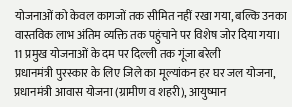योजनाओं को केवल कागजों तक सीमित नहीं रखा गया, बल्कि उनका वास्तविक लाभ अंतिम व्यक्ति तक पहुंचाने पर विशेष जोर दिया गया।
11 प्रमुख योजनाओं के दम पर दिल्ली तक गूंजा बरेली
प्रधानमंत्री पुरस्कार के लिए जिले का मूल्यांकन हर घर जल योजना, प्रधानमंत्री आवास योजना (ग्रामीण व शहरी), आयुष्मान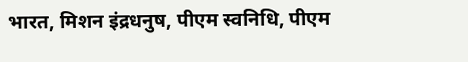भारत, मिशन इंद्रधनुष, पीएम स्वनिधि, पीएम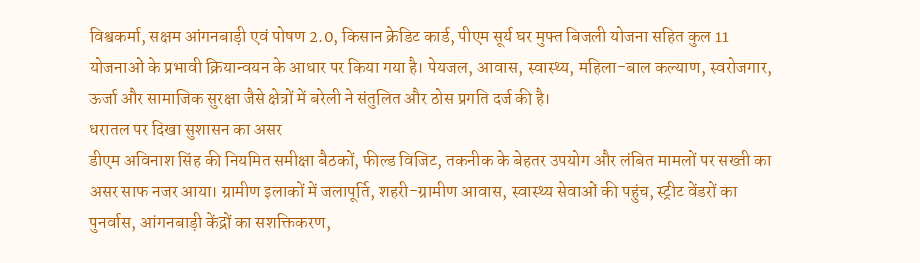विश्वकर्मा, सक्षम आंगनबाड़ी एवं पोषण 2.0, किसान क्रेडिट कार्ड, पीएम सूर्य घर मुफ्त बिजली योजना सहित कुल 11 योजनाओं के प्रभावी क्रियान्वयन के आधार पर किया गया है। पेयजल, आवास, स्वास्थ्य, महिला-बाल कल्याण, स्वरोजगार, ऊर्जा और सामाजिक सुरक्षा जैसे क्षेत्रों में बरेली ने संतुलित और ठोस प्रगति दर्ज की है।
धरातल पर दिखा सुशासन का असर
डीएम अविनाश सिंह की नियमित समीक्षा बैठकों, फील्ड विजिट, तकनीक के बेहतर उपयोग और लंबित मामलों पर सख्ती का असर साफ नजर आया। ग्रामीण इलाकों में जलापूर्ति, शहरी-ग्रामीण आवास, स्वास्थ्य सेवाओं की पहुंच, स्ट्रीट वेंडरों का पुनर्वास, आंगनबाड़ी केंद्रों का सशक्तिकरण,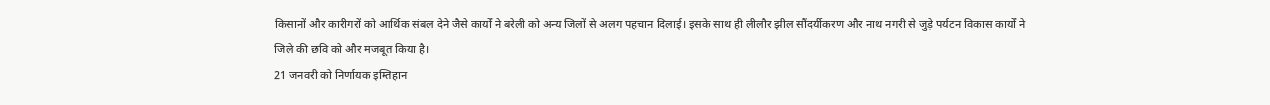किसानों और कारीगरों को आर्थिक संबल देने जैसे कार्यों ने बरेली को अन्य जिलों से अलग पहचान दिलाई। इसके साथ ही लीलौर झील सौंदर्यीकरण और नाथ नगरी से जुड़े पर्यटन विकास कार्यों ने जिले की छवि को और मजबूत किया है।
21 जनवरी को निर्णायक इम्तिहान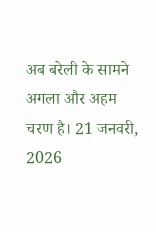अब बरेली के सामने अगला और अहम चरण है। 21 जनवरी, 2026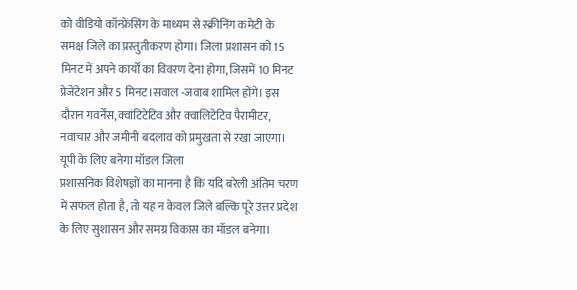को वीडियो कॉन्फ्रेंसिंग के माध्यम से स्क्रीनिंग कमेटी के समक्ष जिले का प्रस्तुतीकरण होगा। जिला प्रशासन को 15 मिनट में अपने कार्यों का विवरण देना होगा, जिसमें 10 मिनट प्रेजेंटेशन और 5 मिनट।सवाल -जवाब शामिल होंगे। इस दौरान गवर्नेंस,क्वांटिटेटिव और क्वालिटेटिव पैरामीटर, नवाचार और जमीनी बदलाव को प्रमुखता से रखा जाएगा।
यूपी के लिए बनेगा मॉडल जिला
प्रशासनिक विशेषज्ञों का मानना है कि यदि बरेली अंतिम चरण में सफल होता है, तो यह न केवल जिले बल्कि पूरे उत्तर प्रदेश के लिए सुशासन और समग्र विकास का मॉडल बनेगा।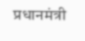प्रधानमंत्री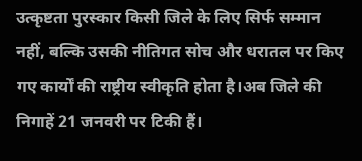उत्कृष्टता पुरस्कार किसी जिले के लिए सिर्फ सम्मान नहीं, बल्कि उसकी नीतिगत सोच और धरातल पर किए गए कार्यों की राष्ट्रीय स्वीकृति होता है।अब जिले की निगाहें 21 जनवरी पर टिकी हैं।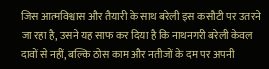जिस आत्मविश्वास और तैयारी के साथ बरेली इस कसौटी पर उतरने जा रहा है, उसने यह साफ कर दिया है कि नाथनगरी बरेली केवल दावों से नहीं, बल्कि ठोस काम और नतीजों के दम पर अपनी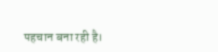पहचान बना रही है।